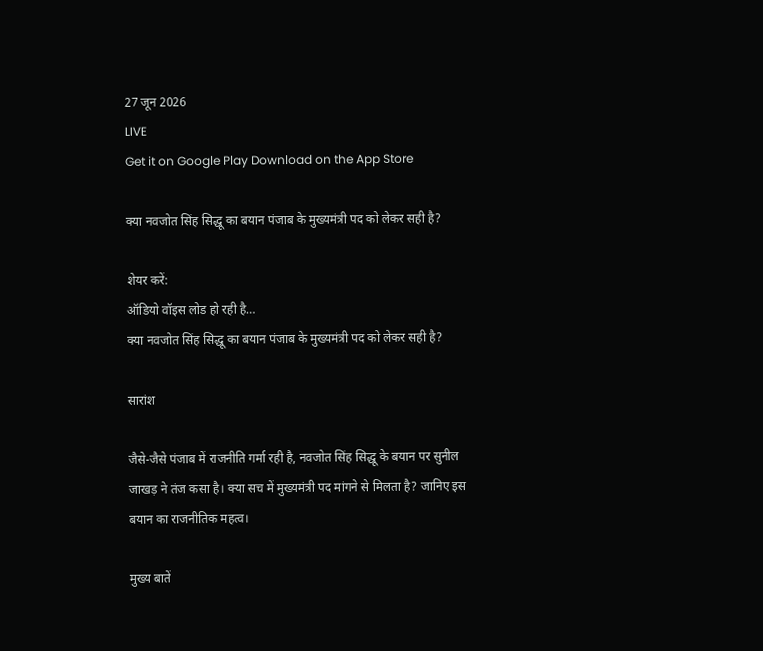27 जून 2026
LIVE
Get it on Google Play Download on the App Store

क्या नवजोत सिंह सिद्धू का बयान पंजाब के मुख्यमंत्री पद को लेकर सही है?

शेयर करें:
ऑडियो वॉइस लोड हो रही है…
क्या नवजोत सिंह सिद्धू का बयान पंजाब के मुख्यमंत्री पद को लेकर सही है?

सारांश

जैसे-जैसे पंजाब में राजनीति गर्मा रही है, नवजोत सिंह सिद्धू के बयान पर सुनील जाखड़ ने तंज कसा है। क्या सच में मुख्यमंत्री पद मांगने से मिलता है? जानिए इस बयान का राजनीतिक महत्व।

मुख्य बातें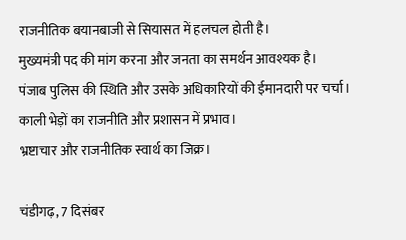राजनीतिक बयानबाजी से सियासत में हलचल होती है।
मुख्यमंत्री पद की मांग करना और जनता का समर्थन आवश्यक है।
पंजाब पुलिस की स्थिति और उसके अधिकारियों की ईमानदारी पर चर्चा।
काली भेड़ों का राजनीति और प्रशासन में प्रभाव।
भ्रष्टाचार और राजनीतिक स्वार्थ का जिक्र।

चंडीगढ़, 7 दिसंबर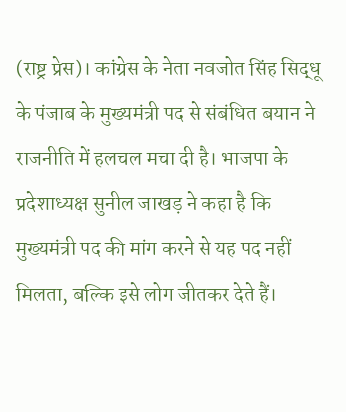(राष्ट्र प्रेस)। कांग्रेस के नेता नवजोत सिंह सिद्धू के पंजाब के मुख्यमंत्री पद से संबंधित बयान ने राजनीति में हलचल मचा दी है। भाजपा के प्रदेशाध्यक्ष सुनील जाखड़ ने कहा है कि मुख्यमंत्री पद की मांग करने से यह पद नहीं मिलता, बल्कि इसे लोग जीतकर देते हैं।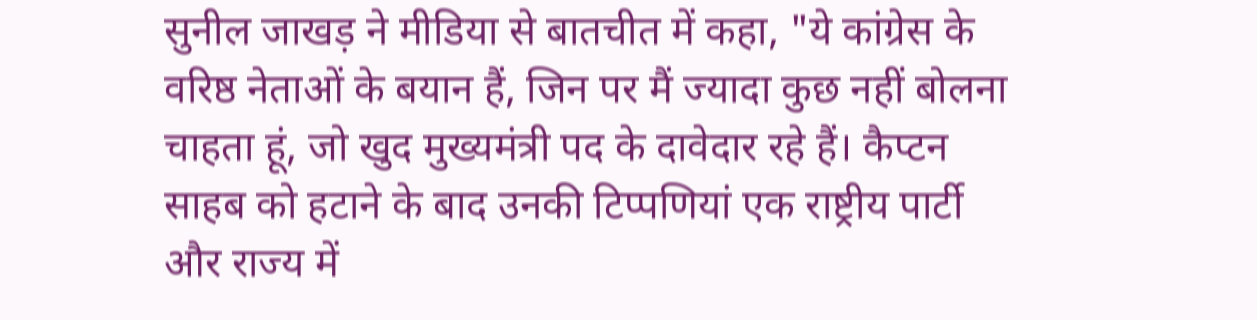सुनील जाखड़ ने मीडिया से बातचीत में कहा, "ये कांग्रेस के वरिष्ठ नेताओं के बयान हैं, जिन पर मैं ज्यादा कुछ नहीं बोलना चाहता हूं, जो खुद मुख्यमंत्री पद के दावेदार रहे हैं। कैप्टन साहब को हटाने के बाद उनकी टिप्पणियां एक राष्ट्रीय पार्टी और राज्य में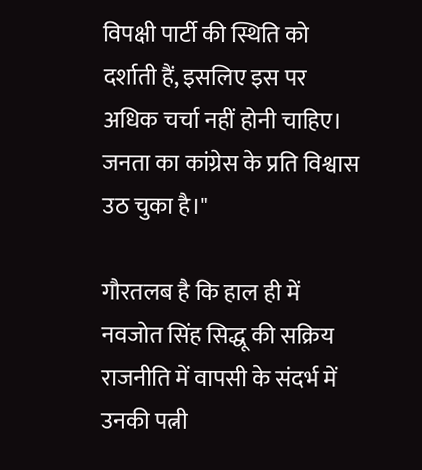विपक्षी पार्टी की स्थिति को दर्शाती हैं, इसलिए इस पर अधिक चर्चा नहीं होनी चाहिए। जनता का कांग्रेस के प्रति विश्वास उठ चुका है।"

गौरतलब है कि हाल ही में नवजोत सिंह सिद्धू की सक्रिय राजनीति में वापसी के संदर्भ में उनकी पत्नी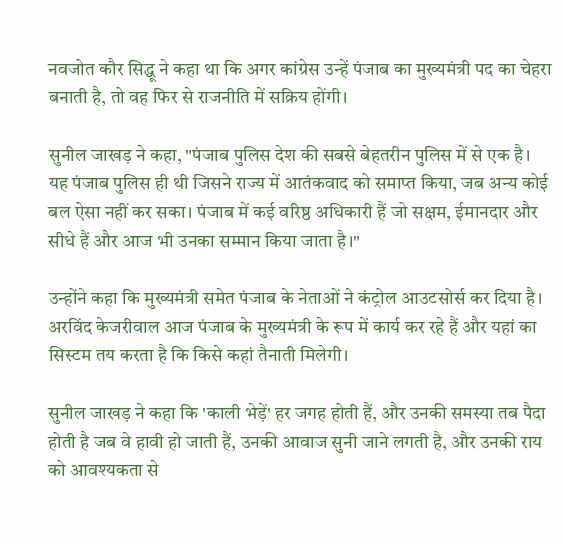नवजोत कौर सिद्धू ने कहा था कि अगर कांग्रेस उन्हें पंजाब का मुख्यमंत्री पद का चेहरा बनाती है, तो वह फिर से राजनीति में सक्रिय होंगी।

सुनील जाखड़ ने कहा, "पंजाब पुलिस देश की सबसे बेहतरीन पुलिस में से एक है। यह पंजाब पुलिस ही थी जिसने राज्य में आतंकवाद को समाप्त किया, जब अन्य कोई बल ऐसा नहीं कर सका। पंजाब में कई वरिष्ठ अधिकारी हैं जो सक्षम, ईमानदार और सीधे हैं और आज भी उनका सम्मान किया जाता है।"

उन्होंने कहा कि मुख्यमंत्री समेत पंजाब के नेताओं ने कंट्रोल आउटसोर्स कर दिया है। अरविंद केजरीवाल आज पंजाब के मुख्यमंत्री के रूप में कार्य कर रहे हैं और यहां का सिस्टम तय करता है कि किसे कहां तैनाती मिलेगी।

सुनील जाखड़ ने कहा कि 'काली भेड़ें' हर जगह होती हैं, और उनकी समस्या तब पैदा होती है जब वे हावी हो जाती हैं, उनकी आवाज सुनी जाने लगती है, और उनकी राय को आवश्यकता से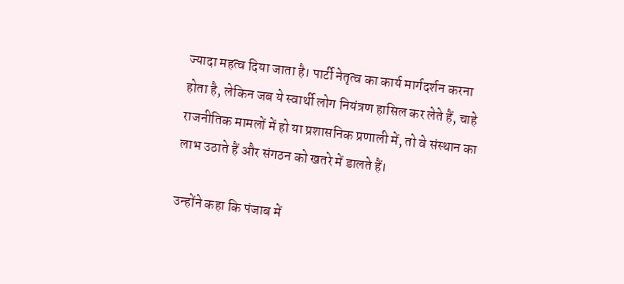ज्यादा महत्व दिया जाता है। पार्टी नेतृत्व का कार्य मार्गदर्शन करना होता है, लेकिन जब ये स्वार्थी लोग नियंत्रण हासिल कर लेते हैं, चाहे राजनीतिक मामलों में हो या प्रशासनिक प्रणाली में, तो वे संस्थान का लाभ उठाते हैं और संगठन को खतरे में डालते हैं।

उन्होंने कहा कि पंजाब में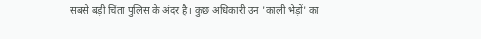सबसे बड़ी चिंता पुलिस के अंदर है। कुछ अधिकारी उन 'काली भेड़ों' का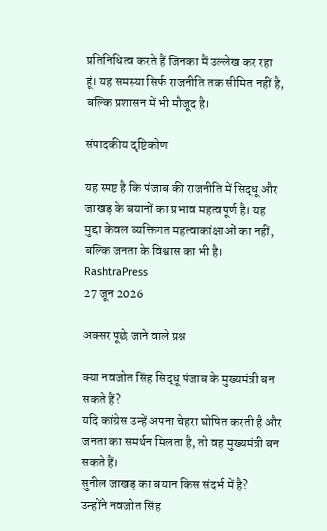प्रतिनिधित्व करते हैं जिनका मैं उल्लेख कर रहा हूं। यह समस्या सिर्फ राजनीति तक सीमित नहीं है, बल्कि प्रशासन में भी मौजूद है।

संपादकीय दृष्टिकोण

यह स्पष्ट है कि पंजाब की राजनीति में सिद्धू और जाखड़ के बयानों का प्रभाव महत्वपूर्ण है। यह मुद्दा केवल व्यक्तिगत महत्वाकांक्षाओं का नहीं, बल्कि जनता के विश्वास का भी है।
RashtraPress
27 जून 2026

अक्सर पूछे जाने वाले प्रश्न

क्या नवजोत सिंह सिद्धू पंजाब के मुख्यमंत्री बन सकते हैं?
यदि कांग्रेस उन्हें अपना चेहरा घोषित करती है और जनता का समर्थन मिलता है, तो वह मुख्यमंत्री बन सकते हैं।
सुनील जाखड़ का बयान किस संदर्भ में है?
उन्होंने नवजोत सिंह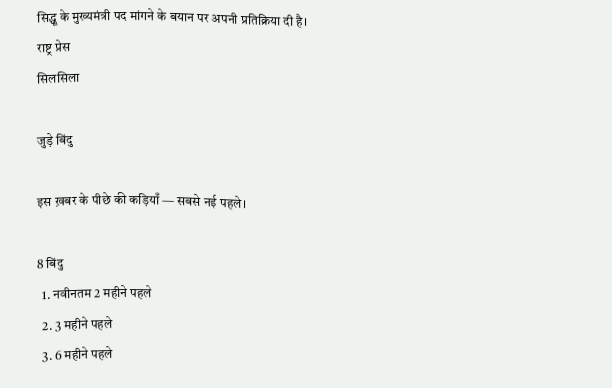सिद्धू के मुख्यमंत्री पद मांगने के बयान पर अपनी प्रतिक्रिया दी है।
राष्ट्र प्रेस
सिलसिला

जुड़े बिंदु

इस ख़बर के पीछे की कड़ियाँ — सबसे नई पहले।

8 बिंदु
  1. नवीनतम 2 महीने पहले
  2. 3 महीने पहले
  3. 6 महीने पहले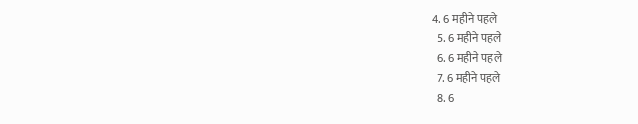4. 6 महीने पहले
  5. 6 महीने पहले
  6. 6 महीने पहले
  7. 6 महीने पहले
  8. 6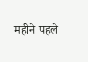महीने पहले